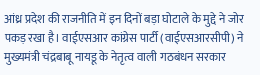आंध्र प्रदेश की राजनीति में इन दिनों बड़ा घोटाले के मुद्दे ने जोर पकड़ रखा है। वाईएसआर कांग्रेस पार्टी (वाईएसआरसीपी) ने मुख्यमंत्री चंद्रबाबू नायडू के नेतृत्व वाली गठबंधन सरकार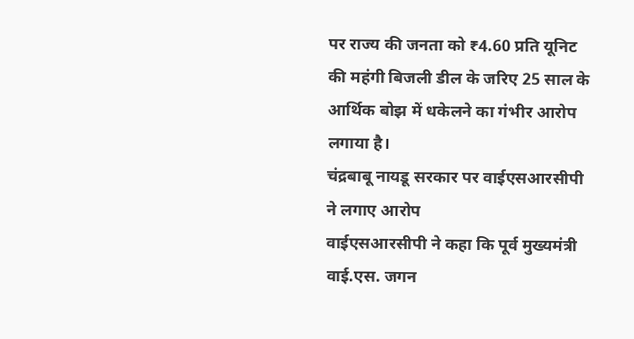पर राज्य की जनता को ₹4.60 प्रति यूनिट की महंगी बिजली डील के जरिए 25 साल के आर्थिक बोझ में धकेलने का गंभीर आरोप लगाया है।
चंद्रबाबू नायडू सरकार पर वाईएसआरसीपी ने लगाए आरोप
वाईएसआरसीपी ने कहा कि पूर्व मुख्यमंत्री वाई.एस. जगन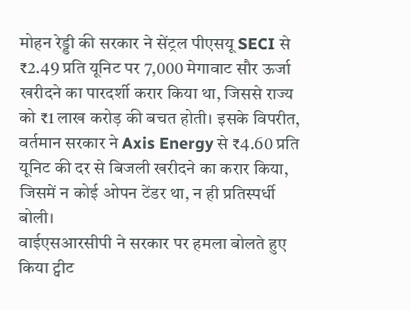मोहन रेड्डी की सरकार ने सेंट्रल पीएसयू SECI से ₹2.49 प्रति यूनिट पर 7,000 मेगावाट सौर ऊर्जा खरीदने का पारदर्शी करार किया था, जिससे राज्य को ₹1 लाख करोड़ की बचत होती। इसके विपरीत, वर्तमान सरकार ने Axis Energy से ₹4.60 प्रति यूनिट की दर से बिजली खरीदने का करार किया, जिसमें न कोई ओपन टेंडर था, न ही प्रतिस्पर्धी बोली।
वाईएसआरसीपी ने सरकार पर हमला बोलते हुए किया ट्वीट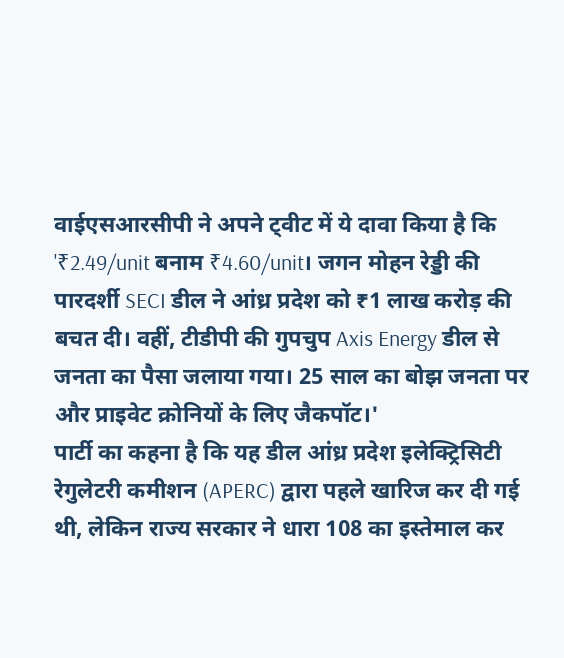वाईएसआरसीपी ने अपने ट्वीट में ये दावा किया है कि '₹2.49/unit बनाम ₹4.60/unit। जगन मोहन रेड्डी की पारदर्शी SECI डील ने आंध्र प्रदेश को ₹1 लाख करोड़ की बचत दी। वहीं, टीडीपी की गुपचुप Axis Energy डील से जनता का पैसा जलाया गया। 25 साल का बोझ जनता पर और प्राइवेट क्रोनियों के लिए जैकपॉट।'
पार्टी का कहना है कि यह डील आंध्र प्रदेश इलेक्ट्रिसिटी रेगुलेटरी कमीशन (APERC) द्वारा पहले खारिज कर दी गई थी, लेकिन राज्य सरकार ने धारा 108 का इस्तेमाल कर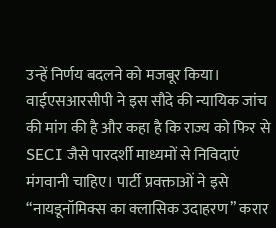उन्हें निर्णय बदलने को मजबूर किया।
वाईएसआरसीपी ने इस सौदे की न्यायिक जांच की मांग की है और कहा है कि राज्य को फिर से SECI जैसे पारदर्शी माध्यमों से निविदाएं मंगवानी चाहिए। पार्टी प्रवक्ताओं ने इसे “नायडूनॉमिक्स का क्लासिक उदाहरण” करार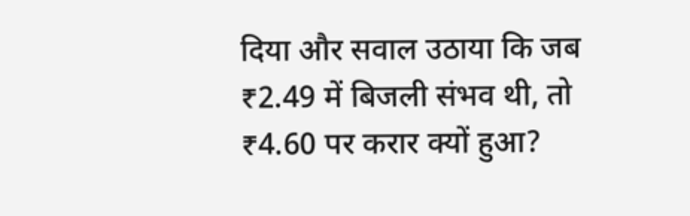दिया और सवाल उठाया कि जब ₹2.49 में बिजली संभव थी, तो ₹4.60 पर करार क्यों हुआ?